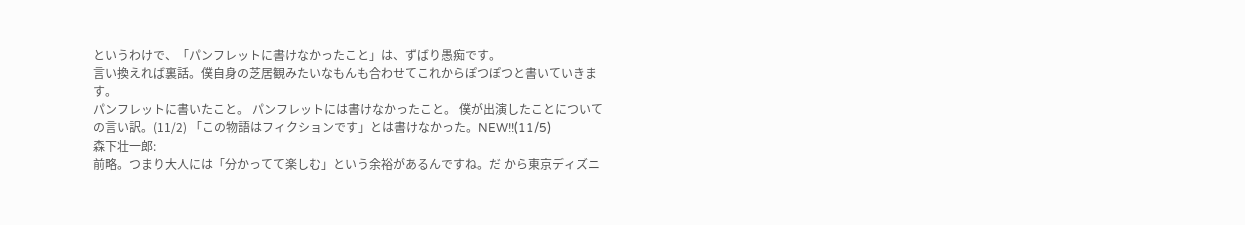というわけで、「パンフレットに書けなかったこと」は、ずばり愚痴です。
言い換えれば裏話。僕自身の芝居観みたいなもんも合わせてこれからぽつぽつと書いていきます。
パンフレットに書いたこと。 パンフレットには書けなかったこと。 僕が出演したことについての言い訳。(11/2) 「この物語はフィクションです」とは書けなかった。NEW!!(11/5)
森下壮一郎:
前略。つまり大人には「分かってて楽しむ」という余裕があるんですね。だ から東京ディズニ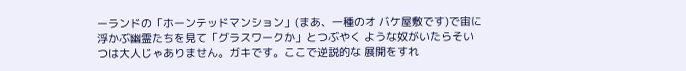ーランドの「ホーンテッドマンション」(まあ、一種のオ バケ屋敷です)で宙に浮かぶ幽霊たちを見て「グラスワークか」とつぶやく ような奴がいたらそいつは大人じゃありません。ガキです。ここで逆説的な 展開をすれ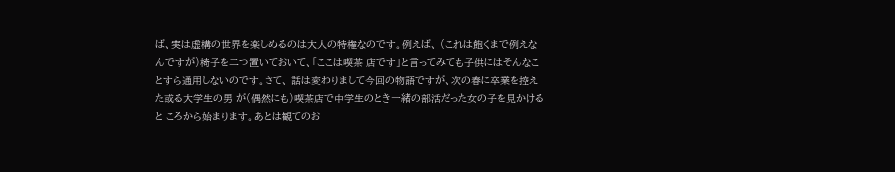ば、実は虚構の世界を楽しめるのは大人の特権なのです。例えば、 (これは飽くまで例えなんですが)椅子を二つ置いておいて、「ここは喫茶 店です」と言ってみても子供にはそんなことすら通用しないのです。さて、 話は変わりまして今回の物語ですが、次の春に卒業を控えた或る大学生の男 が(偶然にも)喫茶店で中学生のとき一緒の部活だった女の子を見かけると ころから始まります。あとは観てのお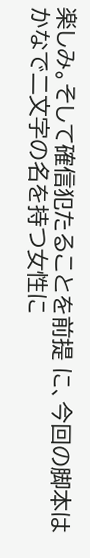楽しみ。そして確信犯たることを前提 に、今回の脚本はかなで二文字の名を持つ女性に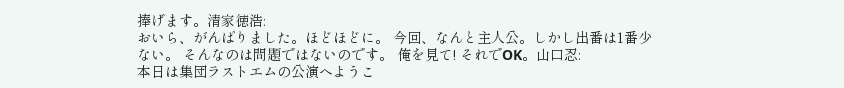捧げます。清家徳浩:
おいら、がんばりました。ほどほどに。 今回、なんと主人公。しかし出番は1番少ない。 そんなのは問題ではないのです。 俺を見て! それでOK。山口忍:
本日は集団ラストエムの公演へようこ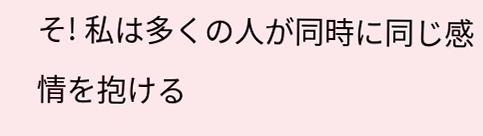そ! 私は多くの人が同時に同じ感情を抱ける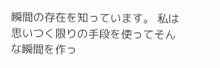瞬間の存在を知っています。 私は思いつく限りの手段を使ってそんな瞬間を作っ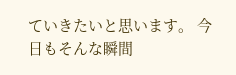ていきたいと思います。 今日もそんな瞬間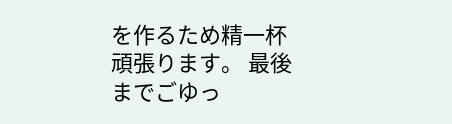を作るため精一杯頑張ります。 最後までごゆっ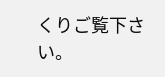くりご覧下さい。